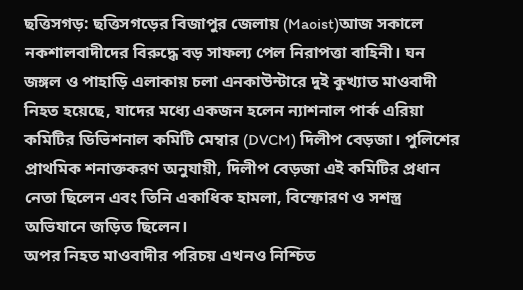ছত্তিসগড়: ছত্তিসগড়ের বিজাপুর জেলায় (Maoist)আজ সকালে নকশালবাদীদের বিরুদ্ধে বড় সাফল্য পেল নিরাপত্তা বাহিনী। ঘন জঙ্গল ও পাহাড়ি এলাকায় চলা এনকাউন্টারে দুই কুখ্যাত মাওবাদী নিহত হয়েছে, যাদের মধ্যে একজন হলেন ন্যাশনাল পার্ক এরিয়া কমিটির ডিভিশনাল কমিটি মেম্বার (DVCM) দিলীপ বেড়জা। পুলিশের প্রাথমিক শনাক্তকরণ অনুযায়ী, দিলীপ বেড়জা এই কমিটির প্রধান নেতা ছিলেন এবং তিনি একাধিক হামলা, বিস্ফোরণ ও সশস্ত্র অভিযানে জড়িত ছিলেন।
অপর নিহত মাওবাদীর পরিচয় এখনও নিশ্চিত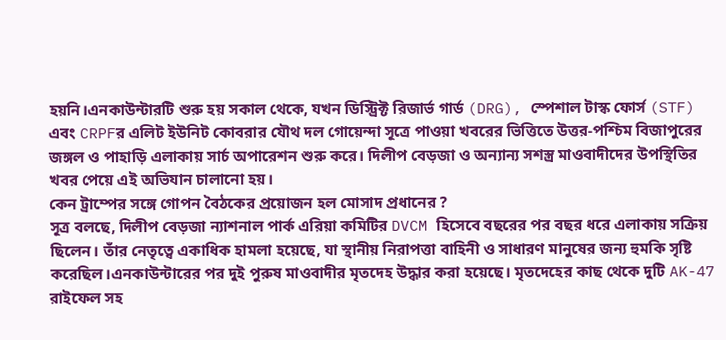হয়নি।এনকাউন্টারটি শুরু হয় সকাল থেকে, যখন ডিস্ট্রিক্ট রিজার্ভ গার্ড (DRG), স্পেশাল টাস্ক ফোর্স (STF) এবং CRPFর এলিট ইউনিট কোবরার যৌথ দল গোয়েন্দা সূত্রে পাওয়া খবরের ভিত্তিতে উত্তর-পশ্চিম বিজাপুরের জঙ্গল ও পাহাড়ি এলাকায় সার্চ অপারেশন শুরু করে। দিলীপ বেড়জা ও অন্যান্য সশস্ত্র মাওবাদীদের উপস্থিতির খবর পেয়ে এই অভিযান চালানো হয়।
কেন ট্রাম্পের সঙ্গে গোপন বৈঠকের প্রয়োজন হল মোসাদ প্রধানের ?
সূত্র বলছে, দিলীপ বেড়জা ন্যাশনাল পার্ক এরিয়া কমিটির DVCM হিসেবে বছরের পর বছর ধরে এলাকায় সক্রিয় ছিলেন। তাঁর নেতৃত্বে একাধিক হামলা হয়েছে, যা স্থানীয় নিরাপত্তা বাহিনী ও সাধারণ মানুষের জন্য হুমকি সৃষ্টি করেছিল।এনকাউন্টারের পর দুই পুরুষ মাওবাদীর মৃতদেহ উদ্ধার করা হয়েছে। মৃতদেহের কাছ থেকে দুটি AK-47 রাইফেল সহ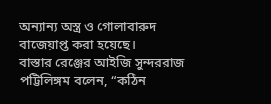অন্যান্য অস্ত্র ও গোলাবারুদ বাজেয়াপ্ত করা হয়েছে।
বাস্তার রেঞ্জের আইজি সুন্দররাজ পট্টিলিঙ্গম বলেন, “কঠিন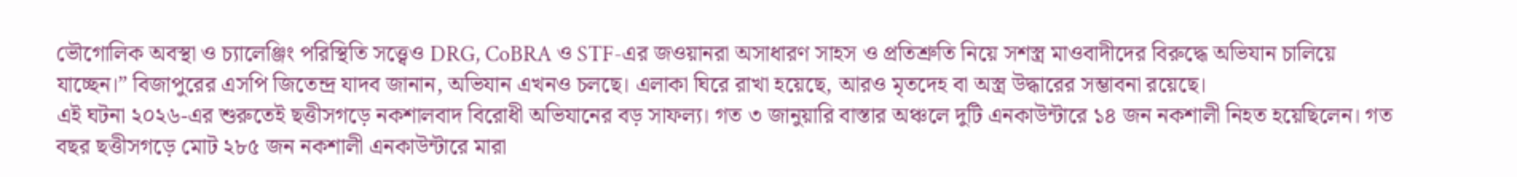ভৌগোলিক অবস্থা ও চ্যালেঞ্জিং পরিস্থিতি সত্ত্বেও DRG, CoBRA ও STF-এর জওয়ানরা অসাধারণ সাহস ও প্রতিশ্রুতি নিয়ে সশস্ত্র মাওবাদীদের বিরুদ্ধে অভিযান চালিয়ে যাচ্ছেন।” বিজাপুরের এসপি জিতেন্দ্র যাদব জানান, অভিযান এখনও চলছে। এলাকা ঘিরে রাখা হয়েছে, আরও মৃতদেহ বা অস্ত্র উদ্ধারের সম্ভাবনা রয়েছে।
এই ঘটনা ২০২৬-এর শুরুতেই ছত্তীসগড়ে নকশালবাদ বিরোধী অভিযানের বড় সাফল্য। গত ৩ জানুয়ারি বাস্তার অঞ্চলে দুটি এনকাউন্টারে ১৪ জন নকশালী নিহত হয়েছিলেন। গত বছর ছত্তীসগড়ে মোট ২৮৫ জন নকশালী এনকাউন্টারে মারা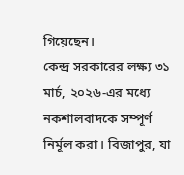গিয়েছেন।
কেন্দ্র সরকারের লক্ষ্য ৩১ মার্চ, ২০২৬-এর মধ্যে নকশালবাদকে সম্পূর্ণ নির্মূল করা। বিজাপুর, যা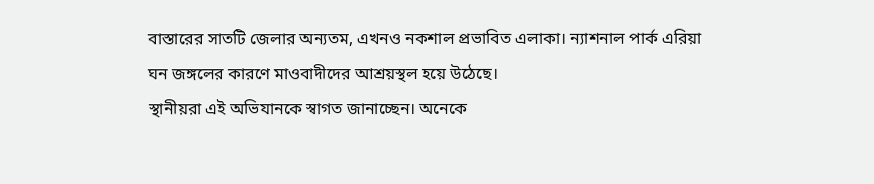বাস্তারের সাতটি জেলার অন্যতম, এখনও নকশাল প্রভাবিত এলাকা। ন্যাশনাল পার্ক এরিয়া ঘন জঙ্গলের কারণে মাওবাদীদের আশ্রয়স্থল হয়ে উঠেছে।
স্থানীয়রা এই অভিযানকে স্বাগত জানাচ্ছেন। অনেকে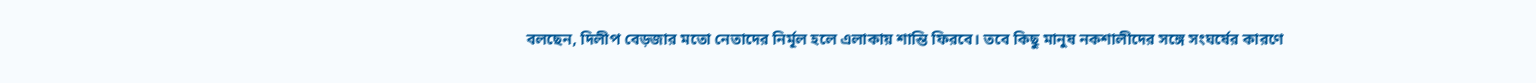বলছেন, দিলীপ বেড়জার মতো নেতাদের নির্মূল হলে এলাকায় শান্তি ফিরবে। তবে কিছু মানুষ নকশালীদের সঙ্গে সংঘর্ষের কারণে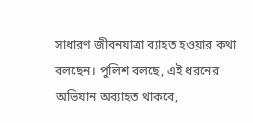সাধারণ জীবনযাত্রা ব্যাহত হওয়ার কথা বলছেন। পুলিশ বলছে, এই ধরনের অভিযান অব্যাহত থাকবে,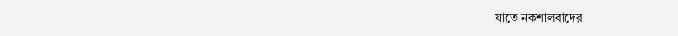যাতে নকশালবাদের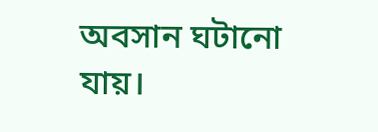অবসান ঘটানো যায়।